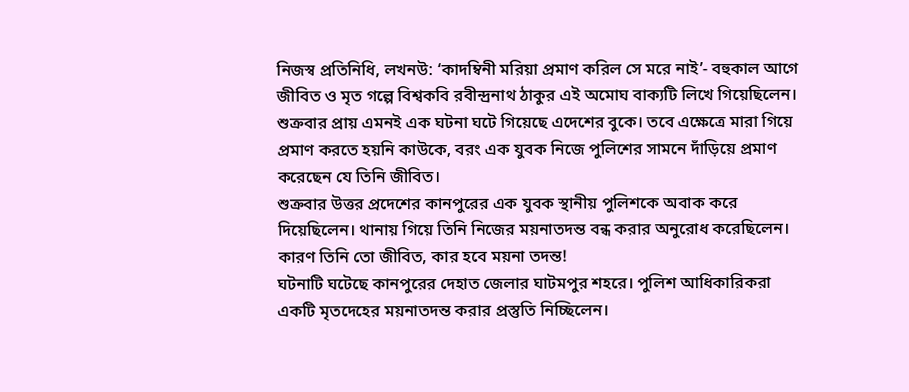নিজস্ব প্রতিনিধি, লখনউ: ‘কাদম্বিনী মরিয়া প্রমাণ করিল সে মরে নাই’- বহুকাল আগে জীবিত ও মৃত গল্পে বিশ্বকবি রবীন্দ্রনাথ ঠাকুর এই অমোঘ বাক্যটি লিখে গিয়েছিলেন। শুক্রবার প্রায় এমনই এক ঘটনা ঘটে গিয়েছে এদেশের বুকে। তবে এক্ষেত্রে মারা গিয়ে প্রমাণ করতে হয়নি কাউকে, বরং এক যুবক নিজে পুলিশের সামনে দাঁড়িয়ে প্রমাণ করেছেন যে তিনি জীবিত।
শুক্রবার উত্তর প্রদেশের কানপুরের এক যুবক স্থানীয় পুলিশকে অবাক করে দিয়েছিলেন। থানায় গিয়ে তিনি নিজের ময়নাতদন্ত বন্ধ করার অনুরোধ করেছিলেন। কারণ তিনি তো জীবিত, কার হবে ময়না তদন্ত!
ঘটনাটি ঘটেছে কানপুরের দেহাত জেলার ঘাটমপুর শহরে। পুলিশ আধিকারিকরা একটি মৃতদেহের ময়নাতদন্ত করার প্রস্তুতি নিচ্ছিলেন।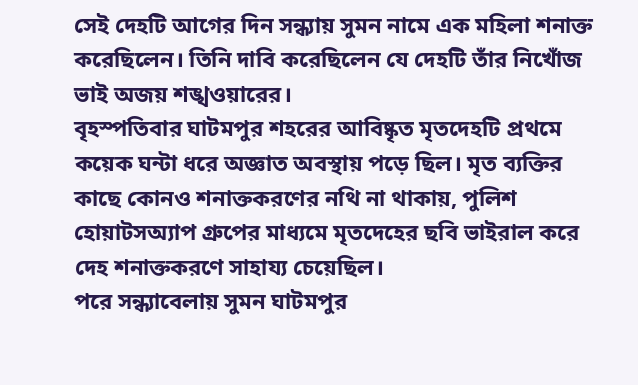সেই দেহটি আগের দিন সন্ধ্যায় সুমন নামে এক মহিলা শনাক্ত করেছিলেন। তিনি দাবি করেছিলেন যে দেহটি তাঁর নিখোঁজ ভাই অজয় শঙ্খওয়ারের।
বৃহস্পতিবার ঘাটমপুর শহরের আবিষ্কৃত মৃতদেহটি প্রথমে কয়েক ঘন্টা ধরে অজ্ঞাত অবস্থায় পড়ে ছিল। মৃত ব্যক্তির কাছে কোনও শনাক্তকরণের নথি না থাকায়, পুলিশ হোয়াটসঅ্যাপ গ্রুপের মাধ্যমে মৃতদেহের ছবি ভাইরাল করে দেহ শনাক্তকরণে সাহায্য চেয়েছিল।
পরে সন্ধ্যাবেলায় সুমন ঘাটমপুর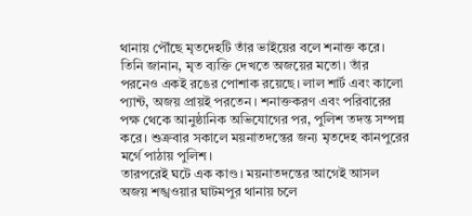থানায় পৌঁছে মৃতদেহটি তাঁর ভাইয়ের বলে শনাক্ত করে। তিনি জানান, মৃত ব্যক্তি দেখতে অজয়ের মতো। তাঁর পরনেও একই রঙের পোশাক রয়েছে। লাল শার্ট এবং কালো প্যান্ট, অজয় প্রায়ই পরতেন। শনাক্তকরণ এবং পরিবারের পক্ষ থেকে আনুষ্ঠানিক অভিযোগের পর, পুলিশ তদন্ত সম্পন্ন করে। শুক্রবার সকালে ময়নাতদন্তের জন্য মৃতদেহ কানপুরের মর্গে পাঠায় পুলিশ।
তারপরেই ঘটে এক কাণ্ড। ময়নাতদন্তের আগেই আসল অজয় শঙ্খওয়ার ঘাটমপুর থানায় চলে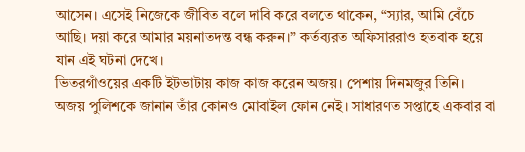আসেন। এসেই নিজেকে জীবিত বলে দাবি করে বলতে থাকেন, “স্যার, আমি বেঁচে আছি। দয়া করে আমার ময়নাতদন্ত বন্ধ করুন।” কর্তব্যরত অফিসাররাও হতবাক হয়ে যান এই ঘটনা দেখে।
ভিতরগাঁওয়ের একটি ইটভাটায় কাজ কাজ করেন অজয়। পেশায় দিনমজুর তিনি। অজয় পুলিশকে জানান তাঁর কোনও মোবাইল ফোন নেই। সাধারণত সপ্তাহে একবার বা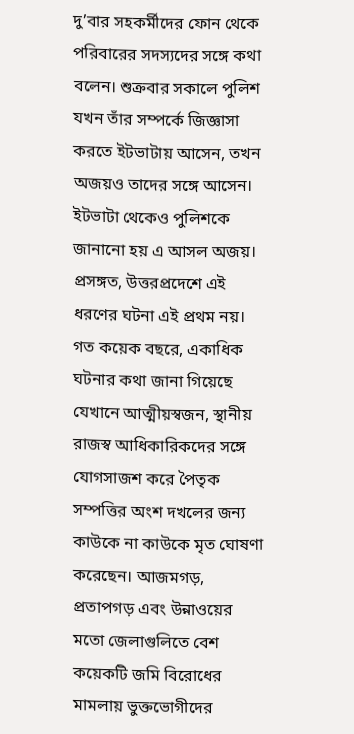দু’বার সহকর্মীদের ফোন থেকে পরিবারের সদস্যদের সঙ্গে কথা বলেন। শুক্রবার সকালে পুলিশ যখন তাঁর সম্পর্কে জিজ্ঞাসা করতে ইটভাটায় আসেন, তখন অজয়ও তাদের সঙ্গে আসেন। ইটভাটা থেকেও পুলিশকে জানানো হয় এ আসল অজয়।
প্রসঙ্গত, উত্তরপ্রদেশে এই ধরণের ঘটনা এই প্রথম নয়। গত কয়েক বছরে, একাধিক ঘটনার কথা জানা গিয়েছে যেখানে আত্মীয়স্বজন, স্থানীয় রাজস্ব আধিকারিকদের সঙ্গে যোগসাজশ করে পৈতৃক সম্পত্তির অংশ দখলের জন্য কাউকে না কাউকে মৃত ঘোষণা করেছেন। আজমগড়, প্রতাপগড় এবং উন্নাওয়ের মতো জেলাগুলিতে বেশ কয়েকটি জমি বিরোধের মামলায় ভুক্তভোগীদের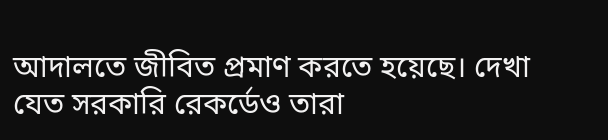আদালতে জীবিত প্রমাণ করতে হয়েছে। দেখা যেত সরকারি রেকর্ডেও তারা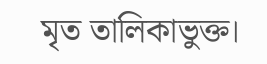মৃত তালিকাভুক্ত।